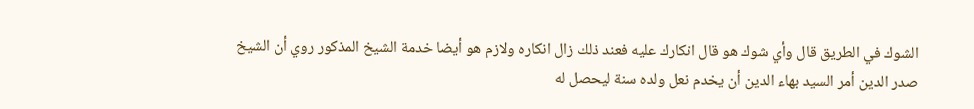الشوك في الطريق قال وأي شوك هو قال انكارك عليه فعند ذلك زال انكاره ولازم هو أيضا خدمة الشيخ المذكور روي أن الشيخ صدر الدين أمر السيد بهاء الدين أن يخدم نعل ولده سنة ليحصل له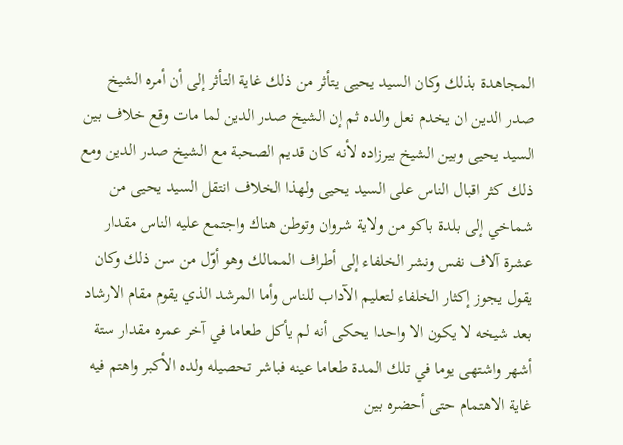المجاهدة بذلك وكان السيد يحيى يتأثر من ذلك غاية التأثر إلى أن أمره الشيخ صدر الدين ان يخدم نعل والده ثم إن الشيخ صدر الدين لما مات وقع خلاف بين السيد يحيى وبين الشيخ بيرزاده لأنه كان قديم الصحبة مع الشيخ صدر الدين ومع ذلك كثر اقبال الناس على السيد يحيى ولهذا الخلاف انتقل السيد يحيى من شماخي إلى بلدة باكو من ولاية شروان وتوطن هناك واجتمع عليه الناس مقدار عشرة آلاف نفس ونشر الخلفاء إلى أطراف الممالك وهو أوّل من سن ذلك وكان يقول يجوز إكثار الخلفاء لتعليم الآداب للناس وأما المرشد الذي يقوم مقام الارشاد بعد شيخه لا يكون الا واحدا يحكى أنه لم يأكل طعاما في آخر عمره مقدار ستة أشهر واشتهى يوما في تلك المدة طعاما عينه فباشر تحصيله ولده الأكبر واهتم فيه غاية الاهتمام حتى أحضره بين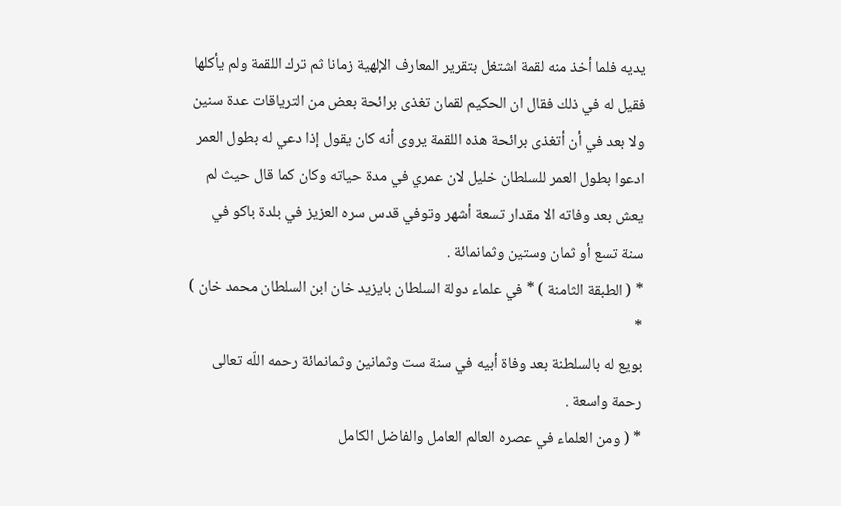يديه فلما أخذ منه لقمة اشتغل بتقرير المعارف الإلهية زمانا ثم ترك اللقمة ولم يأكلها فقيل له في ذلك فقال ان الحكيم لقمان تغذى برائحة بعض من الترياقات عدة سنين ولا بعد في أن أتغذى برائحة هذه اللقمة يروى أنه كان يقول إذا دعي له بطول العمر ادعوا بطول العمر للسلطان خليل لان عمري في مدة حياته وكان كما قال حيث لم يعش بعد وفاته الا مقدار تسعة أشهر وتوفي قدس سره العزيز في بلدة باكو في سنة تسع أو ثمان وستين وثمانمائة .
* ( الطبقة الثامنة ) * في علماء دولة السلطان بايزيد خان ابن السلطان محمد خان ) *
بويع له بالسلطنة بعد وفاة أبيه في سنة ست وثمانين وثمانمائة رحمه اللّه تعالى رحمة واسعة .
* ( ومن العلماء في عصره العالم العامل والفاضل الكامل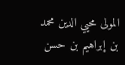المولى محيي الدين محمد بن إبراهيم بن حسن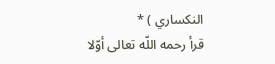النكساري ) *
قرأ رحمه اللّه تعالى أوّلا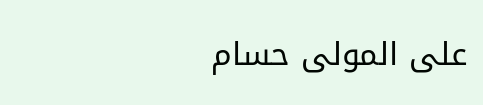على المولى حسام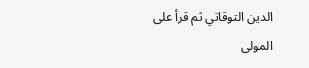الدين التوقاتي ثم قرأ على المولى